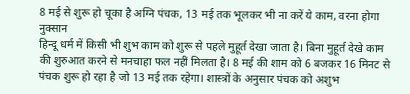8 मई से शुरू हो चूका है अग्नि पंचक, 13 मई तक भूलकर भी ना करें ये काम, वरना होगा नुक्सान
हिन्दू धर्म में किसी भी शुभ काम को शुरू से पहले मुहूर्त देखा जाता है। बिना मुहूर्त देखे काम की शुरुआत करने से मनचाहा फल नहीं मिलता है। 8 मई की शाम को 6 बजकर 16 मिनट से पंचक शुरू हो रहा है जो 13 मई तक रहेगा। शास्त्रों के अनुसार पंचक को अशुभ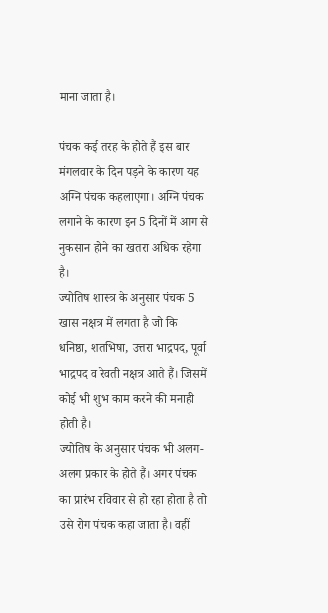माना जाता है।

पंचक कई तरह के होते हैं इस बार मंगलवार के दिन पड़ने के कारण यह अग्नि पंचक कहलाएगा। अग्नि पंचक लगाने के कारण इन 5 दिनों में आग से नुकसान होने का खतरा अधिक रहेगा है।
ज्योतिष शास्त्र के अनुसार पंचक 5 खास नक्षत्र में लगता है जो कि धनिष्ठा, शतभिषा, उत्तरा भाद्रपद, पूर्वा भाद्रपद व रेवती नक्षत्र आते हैं। जिसमें कोई भी शुभ काम करने की मनाही होती है।
ज्योतिष के अनुसार पंचक भी अलग-अलग प्रकार के होते हैं। अगर पंचक का प्रारंभ रविवार से हो रहा होता है तो उसे रोग पंचक कहा जाता है। वहीं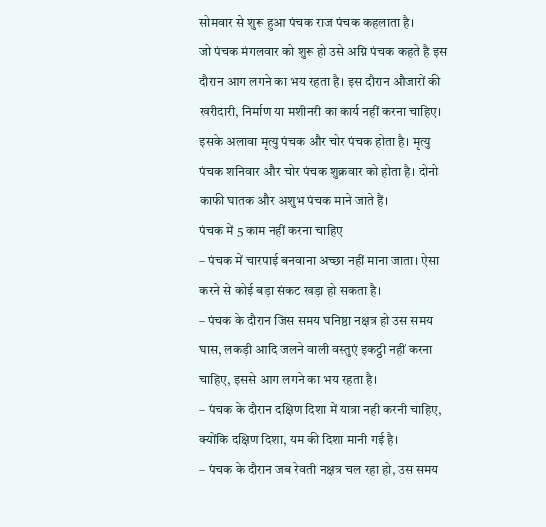सोमवार से शुरू हुआ पंचक राज पंचक कहलाता है।
जो पंचक मंगलवार को शुरू हो उसे अग्नि पंचक कहते है इस दौरान आग लगने का भय रहता है। इस दौरान औजारों की खरीदारी, निर्माण या मशीनरी का कार्य नहीं करना चाहिए। इसके अलावा मृत्यु पंचक और चोर पंचक होता है। मृत्यु पंचक शनिवार और चोर पंचक शुक्रवार को होता है। दोनो काफी घातक और अशुभ पंचक माने जाते हैं।
पंचक में 5 काम नहीं करना चाहिए
– पंचक में चारपाई बनवाना अच्छा नहीं माना जाता। ऐसा करने से कोई बड़ा संकट खड़ा हो सकता है।
– पंचक के दौरान जिस समय घनिष्ठा नक्षत्र हो उस समय घास, लकड़ी आदि जलने वाली वस्तुएं इकट्ठी नहीं करना चाहिए, इससे आग लगने का भय रहता है।
– पंचक के दौरान दक्षिण दिशा में यात्रा नही करनी चाहिए, क्योंकि दक्षिण दिशा, यम की दिशा मानी गई है।
– पंचक के दौरान जब रेवती नक्षत्र चल रहा हो, उस समय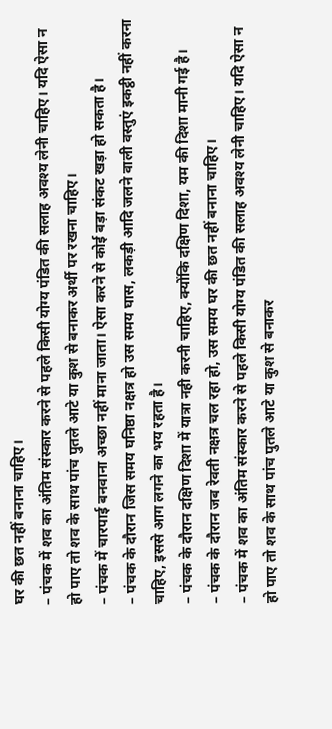घर की छत नहीं बनाना चाहिए।
– पंचक में शव का अंतिम संस्कार करने से पहले किसी योग्य पंडित की सलाह अवश्य लेनी चाहिए। यदि ऐसा न हो पाए तो शव के साथ पांच पुतले आटे या कुश से बनाकर अर्थी पर रखना चाहिए।
– पंचक में चारपाई बनवाना अच्छा नहीं माना जाता। ऐसा करने से कोई बड़ा संकट खड़ा हो सकता है।
– पंचक के दौरान जिस समय घनिष्ठा नक्षत्र हो उस समय घास, लकड़ी आदि जलने वाली वस्तुएं इकट्ठी नहीं करना चाहिए, इससे आग लगने का भय रहता है।
– पंचक के दौरान दक्षिण दिशा में यात्रा नही करनी चाहिए, क्योंकि दक्षिण दिशा, यम की दिशा मानी गई है।
– पंचक के दौरान जब रेवती नक्षत्र चल रहा हो, उस समय घर की छत नहीं बनाना चाहिए।
– पंचक में शव का अंतिम संस्कार करने से पहले किसी योग्य पंडित की सलाह अवश्य लेनी चाहिए। यदि ऐसा न हो पाए तो शव के साथ पांच पुतले आटे या कुश से बनाकर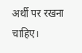अर्थी पर रखना चाहिए।